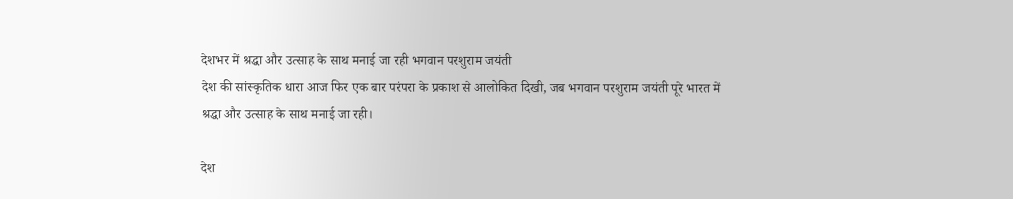देशभर में श्रद्धा और उत्साह के साथ मनाई जा रही भगवान परशुराम जयंती
देश की सांस्कृतिक धारा आज फिर एक बार परंपरा के प्रकाश से आलोकित दिखी, जब भगवान परशुराम जयंती पूरे भारत में श्रद्धा और उत्साह के साथ मनाई जा रही।

देश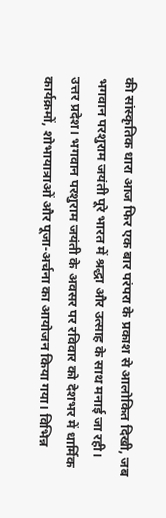की सांस्कृतिक धारा आज फिर एक बार परंपरा के प्रकाश से आलोकित दिखी, जब भगवान परशुराम जयंती पूरे भारत में श्रद्धा और उत्साह के साथ मनाई जा रही।
उत्तर प्रदेश। भगवान परशुराम जयंती के अवसर पर रविवार को देशभर में धार्मिक कार्यक्रमों, शोभायात्राओं और पूजा-अर्चना का आयोजन किया गया। विभिन्न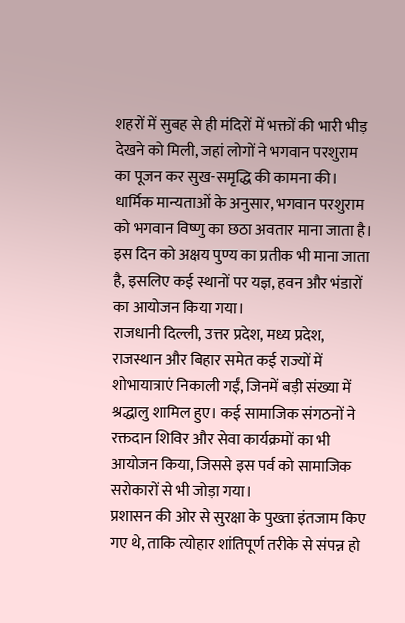शहरों में सुबह से ही मंदिरों में भक्तों की भारी भीड़ देखने को मिली, जहां लोगों ने भगवान परशुराम का पूजन कर सुख-समृद्धि की कामना की।
धार्मिक मान्यताओं के अनुसार, भगवान परशुराम को भगवान विष्णु का छठा अवतार माना जाता है। इस दिन को अक्षय पुण्य का प्रतीक भी माना जाता है, इसलिए कई स्थानों पर यज्ञ, हवन और भंडारों का आयोजन किया गया।
राजधानी दिल्ली, उत्तर प्रदेश, मध्य प्रदेश, राजस्थान और बिहार समेत कई राज्यों में शोभायात्राएं निकाली गईं, जिनमें बड़ी संख्या में श्रद्धालु शामिल हुए। कई सामाजिक संगठनों ने रक्तदान शिविर और सेवा कार्यक्रमों का भी आयोजन किया, जिससे इस पर्व को सामाजिक सरोकारों से भी जोड़ा गया।
प्रशासन की ओर से सुरक्षा के पुख्ता इंतजाम किए गए थे, ताकि त्योहार शांतिपूर्ण तरीके से संपन्न हो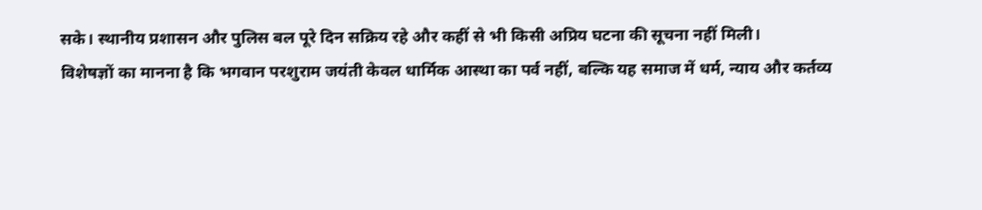सके। स्थानीय प्रशासन और पुलिस बल पूरे दिन सक्रिय रहे और कहीं से भी किसी अप्रिय घटना की सूचना नहीं मिली।
विशेषज्ञों का मानना है कि भगवान परशुराम जयंती केवल धार्मिक आस्था का पर्व नहीं, बल्कि यह समाज में धर्म, न्याय और कर्तव्य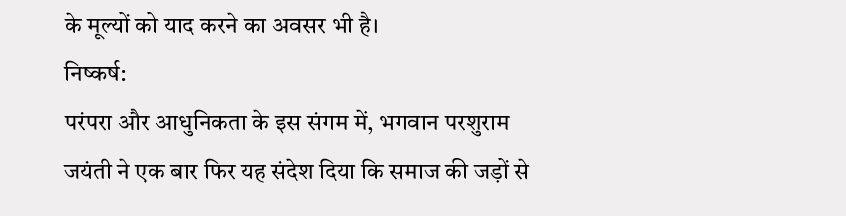के मूल्यों को याद करने का अवसर भी है।
निष्कर्ष:
परंपरा और आधुनिकता के इस संगम में, भगवान परशुराम जयंती ने एक बार फिर यह संदेश दिया कि समाज की जड़ों से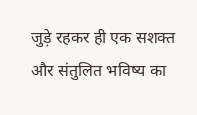जुड़े रहकर ही एक सशक्त और संतुलित भविष्य का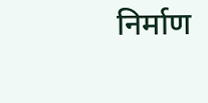निर्माण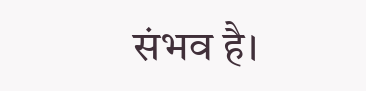संभव है।